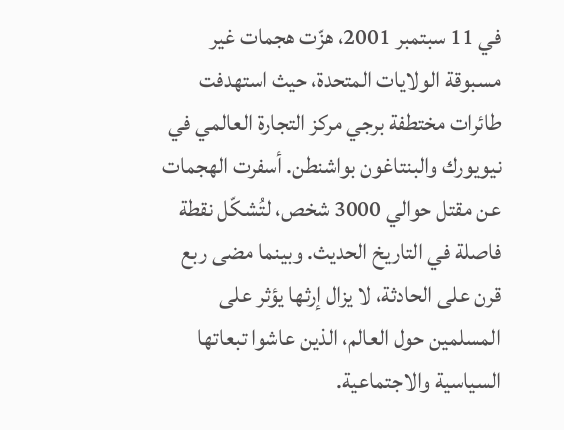في 11 سبتمبر 2001، هزّت هجمات غير مسبوقة الولايات المتحدة، حيث استهدفت طائرات مختطفة برجي مركز التجارة العالمي في نيويورك والبنتاغون بواشنطن. أسفرت الهجمات عن مقتل حوالي 3000 شخص، لتُشكّل نقطة فاصلة في التاريخ الحديث. وبينما مضى ربع قرن على الحادثة، لا يزال إرثها يؤثر على المسلمين حول العالم، الذين عاشوا تبعاتها السياسية والاجتماعية.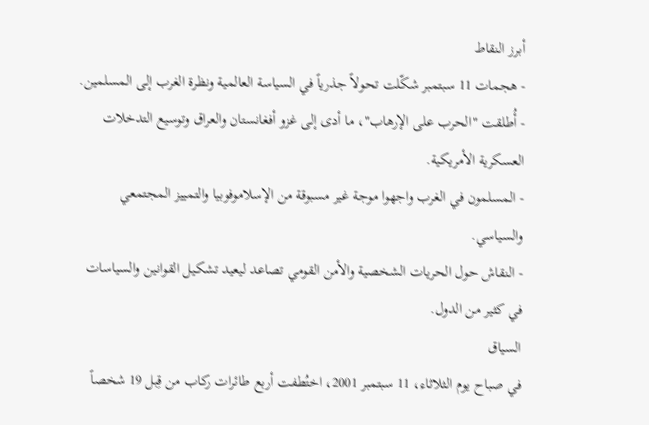أبرز النقاط
- هجمات 11 سبتمبر شكّلت تحولاً جذرياً في السياسة العالمية ونظرة الغرب إلى المسلمين.
- أُطلقت "الحرب على الإرهاب"، ما أدى إلى غزو أفغانستان والعراق وتوسيع التدخلات العسكرية الأمريكية.
- المسلمون في الغرب واجهوا موجة غير مسبوقة من الإسلاموفوبيا والتمييز المجتمعي والسياسي.
- النقاش حول الحريات الشخصية والأمن القومي تصاعد ليعيد تشكيل القوانين والسياسات في كثير من الدول.
السياق
في صباح يوم الثلاثاء، 11 سبتمبر 2001، اختُطفت أربع طائرات ركاب من قِبل 19 شخصاً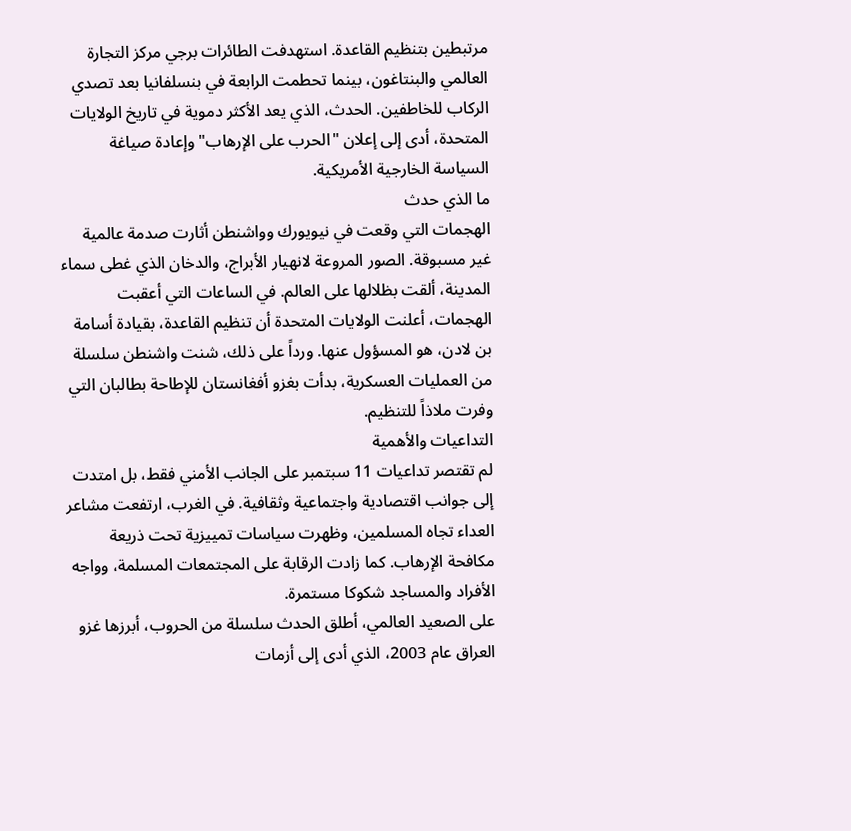مرتبطين بتنظيم القاعدة. استهدفت الطائرات برجي مركز التجارة العالمي والبنتاغون، بينما تحطمت الرابعة في بنسلفانيا بعد تصدي الركاب للخاطفين. الحدث، الذي يعد الأكثر دموية في تاريخ الولايات المتحدة، أدى إلى إعلان "الحرب على الإرهاب" وإعادة صياغة السياسة الخارجية الأمريكية.
ما الذي حدث
الهجمات التي وقعت في نيويورك وواشنطن أثارت صدمة عالمية غير مسبوقة. الصور المروعة لانهيار الأبراج، والدخان الذي غطى سماء المدينة، ألقت بظلالها على العالم. في الساعات التي أعقبت الهجمات، أعلنت الولايات المتحدة أن تنظيم القاعدة، بقيادة أسامة بن لادن، هو المسؤول عنها. ورداً على ذلك، شنت واشنطن سلسلة من العمليات العسكرية، بدأت بغزو أفغانستان للإطاحة بطالبان التي وفرت ملاذاً للتنظيم.
التداعيات والأهمية
لم تقتصر تداعيات 11 سبتمبر على الجانب الأمني فقط، بل امتدت إلى جوانب اقتصادية واجتماعية وثقافية. في الغرب، ارتفعت مشاعر العداء تجاه المسلمين، وظهرت سياسات تمييزية تحت ذريعة مكافحة الإرهاب. كما زادت الرقابة على المجتمعات المسلمة، وواجه الأفراد والمساجد شكوكا مستمرة.
على الصعيد العالمي، أطلق الحدث سلسلة من الحروب، أبرزها غزو العراق عام 2003، الذي أدى إلى أزمات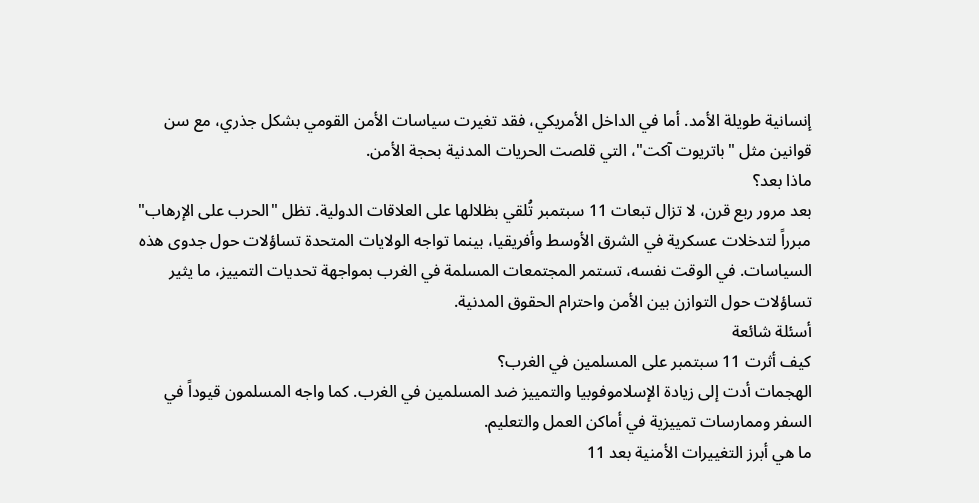إنسانية طويلة الأمد. أما في الداخل الأمريكي، فقد تغيرت سياسات الأمن القومي بشكل جذري، مع سن قوانين مثل "باتريوت آكت"، التي قلصت الحريات المدنية بحجة الأمن.
ماذا بعد؟
بعد مرور ربع قرن، لا تزال تبعات 11 سبتمبر تُلقي بظلالها على العلاقات الدولية. تظل "الحرب على الإرهاب" مبرراً لتدخلات عسكرية في الشرق الأوسط وأفريقيا، بينما تواجه الولايات المتحدة تساؤلات حول جدوى هذه السياسات. في الوقت نفسه، تستمر المجتمعات المسلمة في الغرب بمواجهة تحديات التمييز، ما يثير تساؤلات حول التوازن بين الأمن واحترام الحقوق المدنية.
أسئلة شائعة
كيف أثرت 11 سبتمبر على المسلمين في الغرب؟
الهجمات أدت إلى زيادة الإسلاموفوبيا والتمييز ضد المسلمين في الغرب. كما واجه المسلمون قيوداً في السفر وممارسات تمييزية في أماكن العمل والتعليم.
ما هي أبرز التغييرات الأمنية بعد 11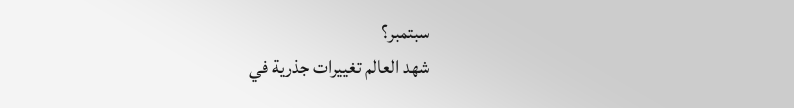سبتمبر؟
شهد العالم تغييرات جذرية في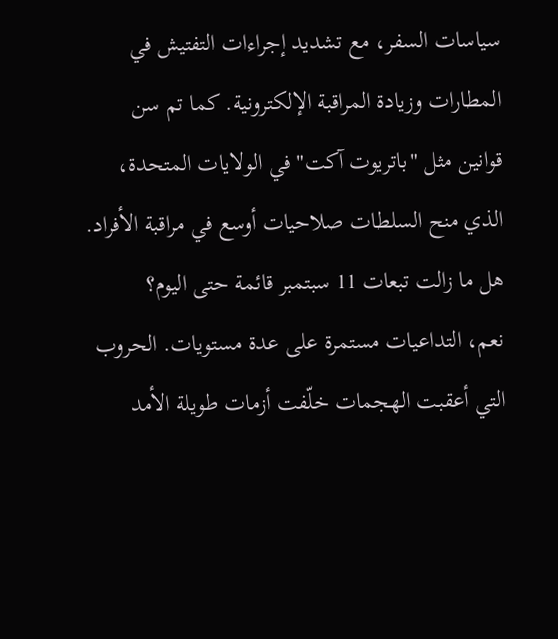سياسات السفر، مع تشديد إجراءات التفتيش في المطارات وزيادة المراقبة الإلكترونية. كما تم سن قوانين مثل "باتريوت آكت" في الولايات المتحدة، الذي منح السلطات صلاحيات أوسع في مراقبة الأفراد.
هل ما زالت تبعات 11 سبتمبر قائمة حتى اليوم؟
نعم، التداعيات مستمرة على عدة مستويات. الحروب التي أعقبت الهجمات خلّفت أزمات طويلة الأمد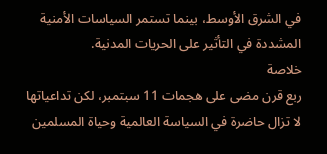في الشرق الأوسط، بينما تستمر السياسات الأمنية المشددة في التأثير على الحريات المدنية.
خلاصة
ربع قرن مضى على هجمات 11 سبتمبر، لكن تداعياتها لا تزال حاضرة في السياسة العالمية وحياة المسلمين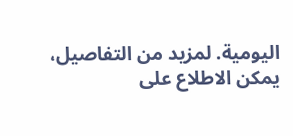اليومية. لمزيد من التفاصيل، يمكن الاطلاع على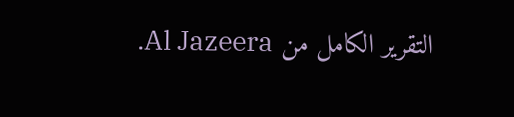التقرير الكامل من Al Jazeera.